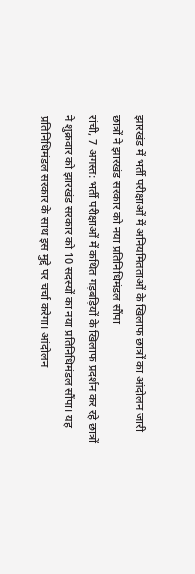झारखंड में भर्ती परीक्षाओं में अनियमितताओं के खिलाफ छात्रों का आंदोलन जारी
छात्रों ने झारखंड सरकार को नया प्रतिनिधिमंडल सौंपा
रांची, 7 अगस्त: भर्ती परीक्षाओं में कथित गड़बड़ियों के खिलाफ प्रदर्शन कर रहे छात्रों ने शुक्रवार को झारखंड सरकार को 10 सदस्यों का नया प्रतिनिधिमंडल सौंपा। यह प्रतिनिधिमंडल सरकार के साथ इस मुद्दे पर चर्चा करेगा। आंदोलन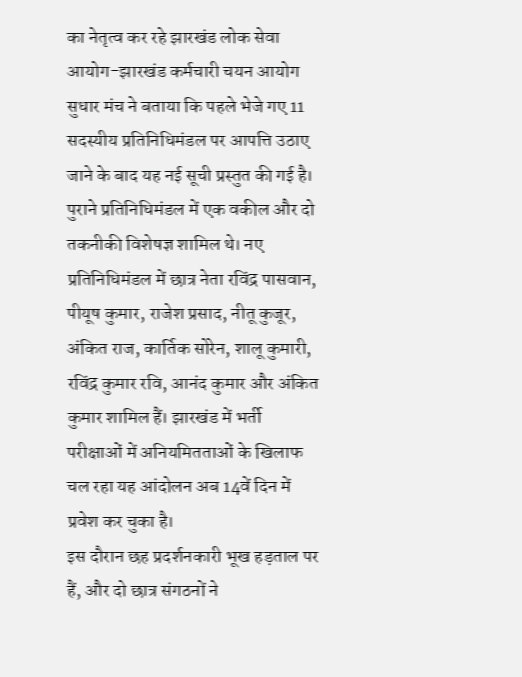का नेतृत्व कर रहे झारखंड लोक सेवा आयोग-झारखंड कर्मचारी चयन आयोग सुधार मंच ने बताया कि पहले भेजे गए 11 सदस्यीय प्रतिनिधिमंडल पर आपत्ति उठाए जाने के बाद यह नई सूची प्रस्तुत की गई है।
पुराने प्रतिनिधिमंडल में एक वकील और दो तकनीकी विशेषज्ञ शामिल थे। नए प्रतिनिधिमंडल में छात्र नेता रविंद्र पासवान, पीयूष कुमार, राजेश प्रसाद, नीतू कुजूर, अंकित राज, कार्तिक सोरेन, शालू कुमारी, रविंद्र कुमार रवि, आनंद कुमार और अंकित कुमार शामिल हैं। झारखंड में भर्ती परीक्षाओं में अनियमितताओं के खिलाफ चल रहा यह आंदोलन अब 14वें दिन में प्रवेश कर चुका है।
इस दौरान छह प्रदर्शनकारी भूख हड़ताल पर हैं, और दो छात्र संगठनों ने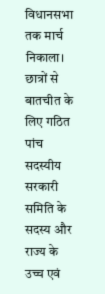विधानसभा तक मार्च निकाला। छात्रों से बातचीत के लिए गठित पांच सदस्यीय सरकारी समिति के सदस्य और राज्य के उच्च एवं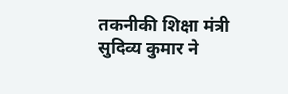तकनीकी शिक्षा मंत्री सुदिव्य कुमार ने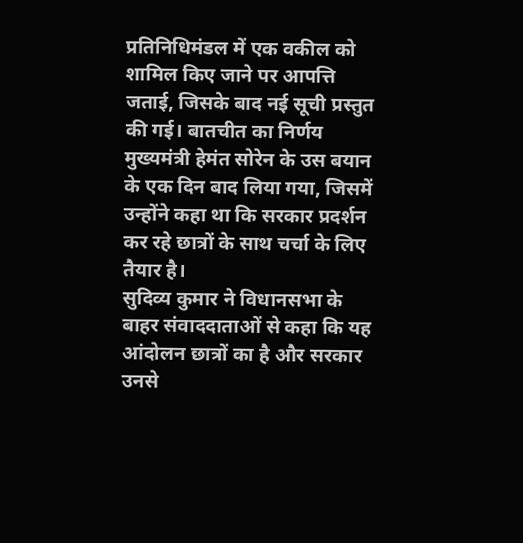प्रतिनिधिमंडल में एक वकील को शामिल किए जाने पर आपत्ति जताई, जिसके बाद नई सूची प्रस्तुत की गई। बातचीत का निर्णय मुख्यमंत्री हेमंत सोरेन के उस बयान के एक दिन बाद लिया गया, जिसमें उन्होंने कहा था कि सरकार प्रदर्शन कर रहे छात्रों के साथ चर्चा के लिए तैयार है।
सुदिव्य कुमार ने विधानसभा के बाहर संवाददाताओं से कहा कि यह आंदोलन छात्रों का है और सरकार उनसे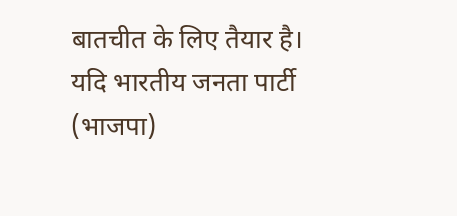बातचीत के लिए तैयार है। यदि भारतीय जनता पार्टी (भाजपा)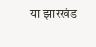या झारखंड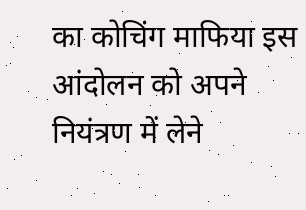का कोचिंग माफिया इस आंदोलन को अपने नियंत्रण में लेने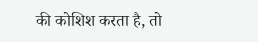की कोशिश करता है, तो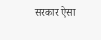सरकार ऐसा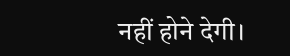नहीं होने देगी।